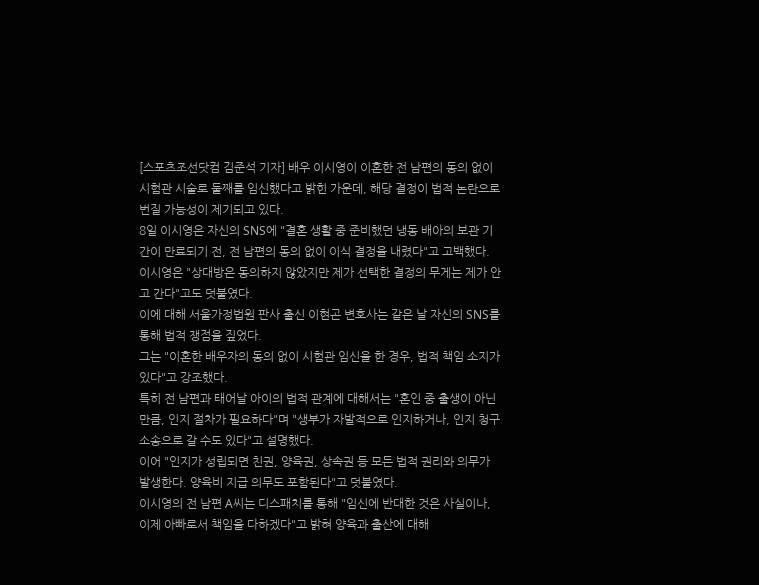[스포츠조선닷컴 김준석 기자] 배우 이시영이 이혼한 전 남편의 동의 없이 시험관 시술로 둘째를 임신했다고 밝힌 가운데, 해당 결정이 법적 논란으로 번질 가능성이 제기되고 있다.
8일 이시영은 자신의 SNS에 "결혼 생활 중 준비했던 냉동 배아의 보관 기간이 만료되기 전, 전 남편의 동의 없이 이식 결정을 내렸다"고 고백했다.
이시영은 "상대방은 동의하지 않았지만 제가 선택한 결정의 무게는 제가 안고 간다"고도 덧붙였다.
이에 대해 서울가정법원 판사 출신 이현곤 변호사는 같은 날 자신의 SNS를 통해 법적 쟁점을 짚었다.
그는 "이혼한 배우자의 동의 없이 시험관 임신을 한 경우, 법적 책임 소지가 있다"고 강조했다.
특히 전 남편과 태어날 아이의 법적 관계에 대해서는 "혼인 중 출생이 아닌 만큼, 인지 절차가 필요하다"며 "생부가 자발적으로 인지하거나, 인지 청구 소송으로 갈 수도 있다"고 설명했다.
이어 "인지가 성립되면 친권, 양육권, 상속권 등 모든 법적 권리와 의무가 발생한다. 양육비 지급 의무도 포함된다"고 덧붙였다.
이시영의 전 남편 A씨는 디스패치를 통해 "임신에 반대한 것은 사실이나, 이제 아빠로서 책임을 다하겠다"고 밝혀 양육과 출산에 대해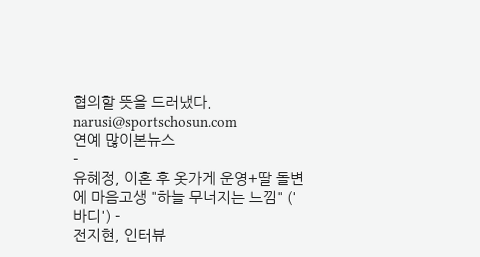협의할 뜻을 드러냈다.
narusi@sportschosun.com
연예 많이본뉴스
-
유혜정, 이혼 후 옷가게 운영+딸 돌변에 마음고생 "하늘 무너지는 느낌" ('바디') -
전지현, 인터뷰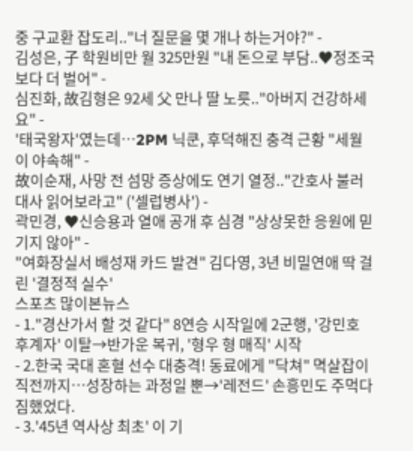중 구교환 잡도리.."너 질문을 몇 개나 하는거야?" -
김성은, 子 학원비만 월 325만원 "내 돈으로 부담..♥정조국보다 더 벌어" -
심진화, 故김형은 92세 父 만나 딸 노릇.."아버지 건강하세요" -
'태국왕자'였는데…2PM 닉쿤, 후덕해진 충격 근황 "세월이 야속해" -
故이순재, 사망 전 섬망 증상에도 연기 열정.."간호사 불러 대사 읽어보라고" ('셀럽병사') -
곽민경, ♥신승용과 열애 공개 후 심경 "상상못한 응원에 믿기지 않아" -
"여화장실서 배성재 카드 발견" 김다영, 3년 비밀연애 딱 걸린 '결정적 실수'
스포츠 많이본뉴스
- 1."경산가서 할 것 같다" 8연승 시작일에 2군행, '강민호 후계자' 이탈→반가운 복귀, '형우 형 매직' 시작
- 2.한국 국대 혼혈 선수 대충격! 동료에게 "닥쳐" 멱살잡이 직전까지…성장하는 과정일 뿐→'레전드' 손흥민도 주먹다짐했었다.
- 3.'45년 역사상 최초' 이 기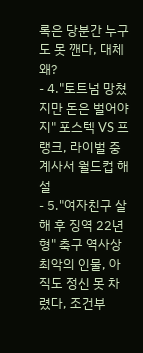록은 당분간 누구도 못 깬다, 대체 왜?
- 4."토트넘 망쳤지만 돈은 벌어야지" 포스텍 VS 프랭크, 라이벌 중계사서 월드컵 해설
- 5."여자친구 살해 후 징역 22년형" 축구 역사상 최악의 인물, 아직도 정신 못 차렸다, 조건부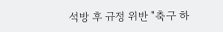석방 후 규정 위반 "축구 하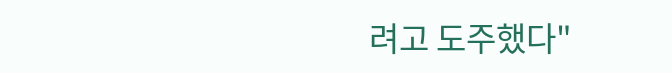려고 도주했다"